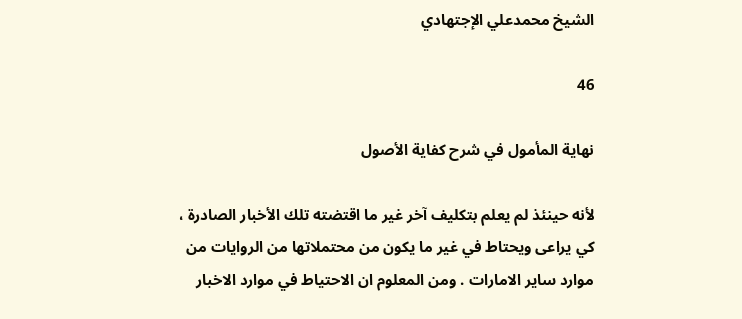الشيخ محمدعلي الإجتهادي

46

نهاية المأمول في شرح كفاية الأصول

لأنه حينئذ لم يعلم بتكليف آخر غير ما اقتضته تلك الأخبار الصادرة ، كي يراعى ويحتاط في غير ما يكون من محتملاتها من الروايات من موارد ساير الامارات . ومن المعلوم ان الاحتياط في موارد الاخبار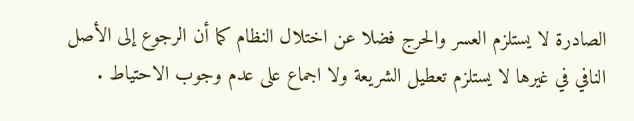الصادرة لا يستلزم العسر والحرج فضلا عن اختلال النظام كما أن الرجوع إلى الأصل النافي في غيرها لا يستلزم تعطيل الشريعة ولا اجماع على عدم وجوب الاحتياط .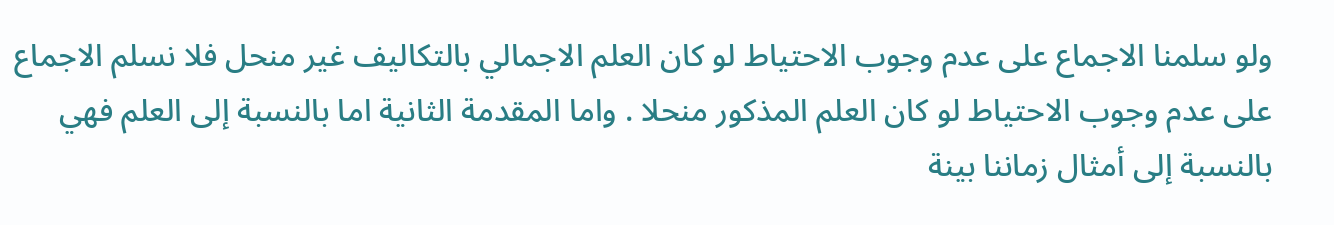ولو سلمنا الاجماع على عدم وجوب الاحتياط لو كان العلم الاجمالي بالتكاليف غير منحل فلا نسلم الاجماع على عدم وجوب الاحتياط لو كان العلم المذكور منحلا . واما المقدمة الثانية اما بالنسبة إلى العلم فهي بالنسبة إلى أمثال زماننا بينة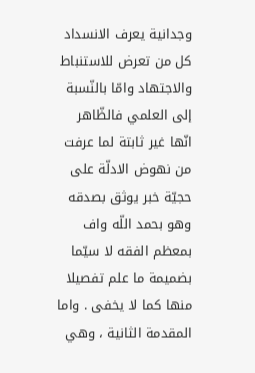وجدانية يعرف الانسداد كل من تعرض للاستنباط والاجتهاد وامّا بالنّسبة إلى العلمي فالظّاهر انّها غير ثابتة لما عرفت من نهوض الادلّة على حجيّة خبر يوثق بصدقه وهو بحمد اللّه واف بمعظم الفقه لا سيّما بضميمة ما علم تفصيلا منها كما لا يخفى . واما المقدمة الثانية ، وهي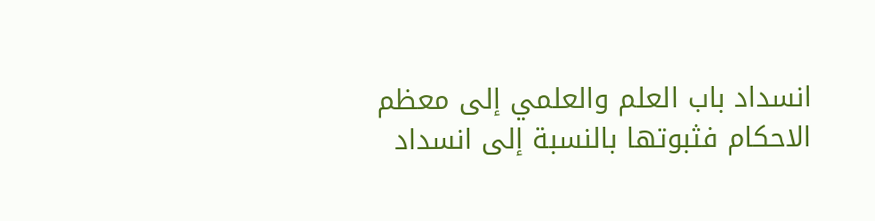انسداد باب العلم والعلمي إلى معظم الاحكام فثبوتها بالنسبة إلى انسداد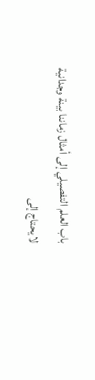باب العلم التفصيلي إلى أمثال زماننا بينة وجدانية لا يحتاج إلى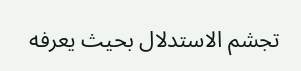تجشم الاستدلال بحيث يعرفه